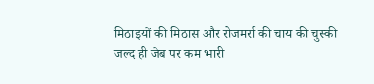मिठाइयों की मिठास और रोजमर्रा की चाय की चुस्की जल्द ही जेब पर कम भारी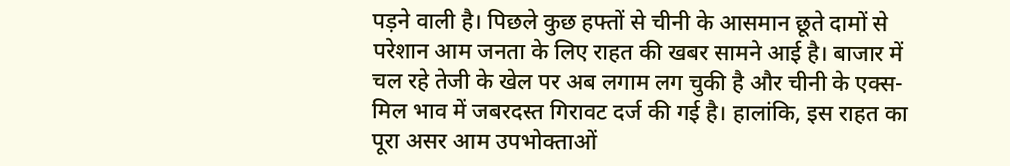पड़ने वाली है। पिछले कुछ हफ्तों से चीनी के आसमान छूते दामों से परेशान आम जनता के लिए राहत की खबर सामने आई है। बाजार में चल रहे तेजी के खेल पर अब लगाम लग चुकी है और चीनी के एक्स-मिल भाव में जबरदस्त गिरावट दर्ज की गई है। हालांकि, इस राहत का पूरा असर आम उपभोक्ताओं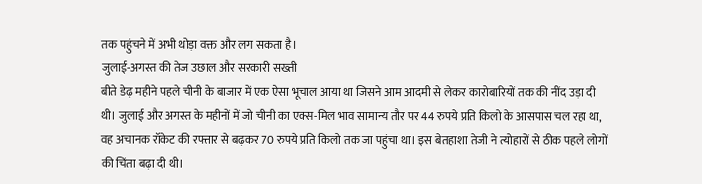तक पहुंचने में अभी थोड़ा वक्त और लग सकता है।
जुलाई-अगस्त की तेज उछाल और सरकारी सख्ती
बीते डेढ़ महीने पहले चीनी के बाजार में एक ऐसा भूचाल आया था जिसने आम आदमी से लेकर कारोबारियों तक की नींद उड़ा दी थी। जुलाई और अगस्त के महीनों में जो चीनी का एक्स-मिल भाव सामान्य तौर पर 44 रुपये प्रति किलो के आसपास चल रहा था, वह अचानक रॉकेट की रफ्तार से बढ़कर 70 रुपये प्रति किलो तक जा पहुंचा था। इस बेतहाशा तेजी ने त्योहारों से ठीक पहले लोगों की चिंता बढ़ा दी थी।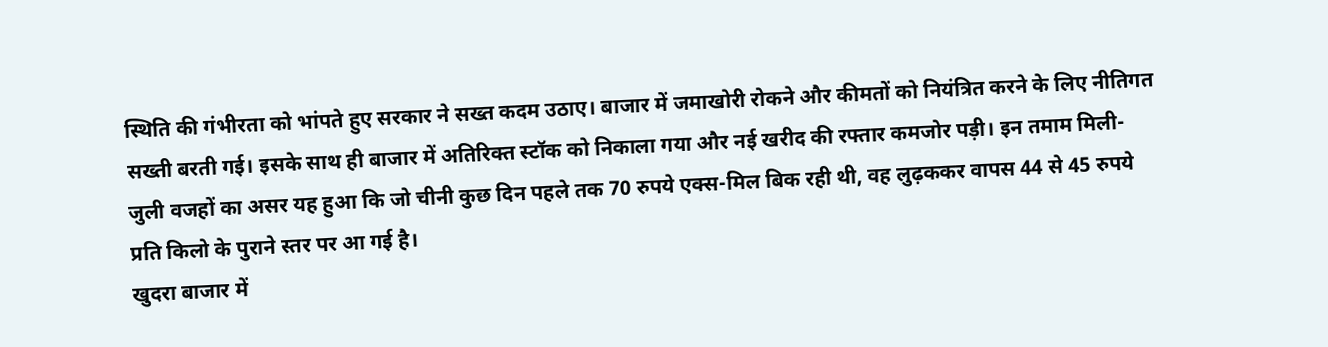स्थिति की गंभीरता को भांपते हुए सरकार ने सख्त कदम उठाए। बाजार में जमाखोरी रोकने और कीमतों को नियंत्रित करने के लिए नीतिगत सख्ती बरती गई। इसके साथ ही बाजार में अतिरिक्त स्टॉक को निकाला गया और नई खरीद की रफ्तार कमजोर पड़ी। इन तमाम मिली-जुली वजहों का असर यह हुआ कि जो चीनी कुछ दिन पहले तक 70 रुपये एक्स-मिल बिक रही थी, वह लुढ़ककर वापस 44 से 45 रुपये प्रति किलो के पुराने स्तर पर आ गई है।
खुदरा बाजार में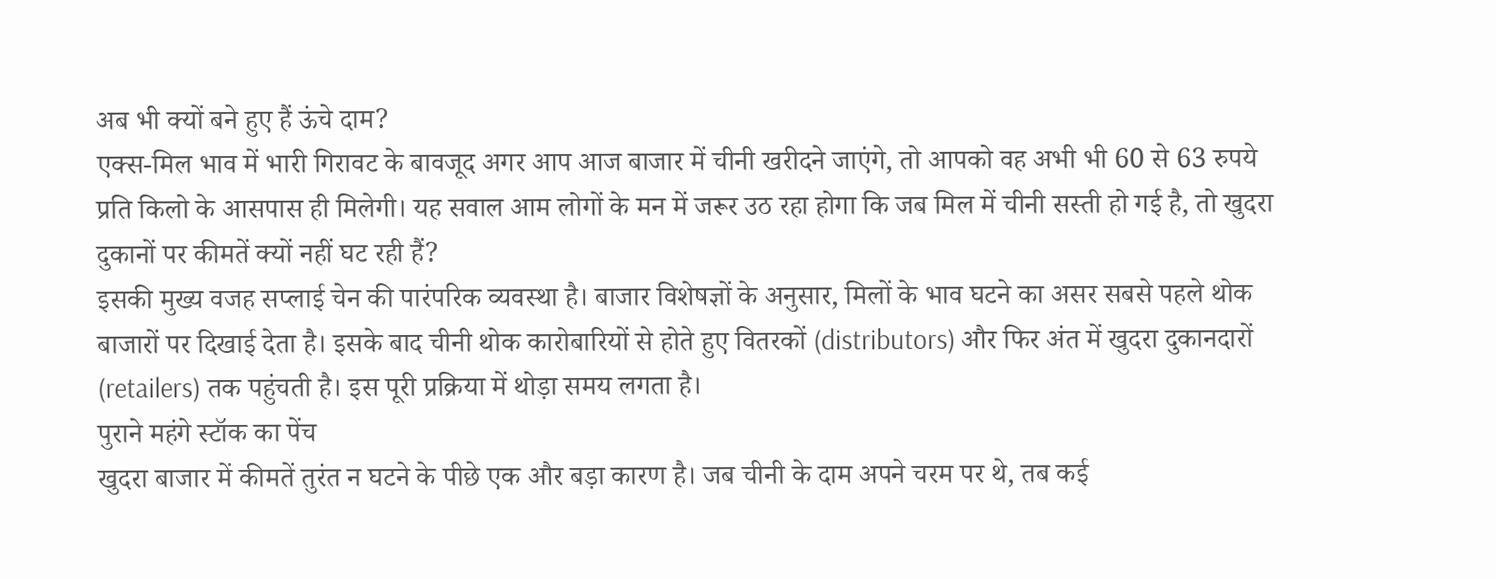अब भी क्यों बने हुए हैं ऊंचे दाम?
एक्स-मिल भाव में भारी गिरावट के बावजूद अगर आप आज बाजार में चीनी खरीदने जाएंगे, तो आपको वह अभी भी 60 से 63 रुपये प्रति किलो के आसपास ही मिलेगी। यह सवाल आम लोगों के मन में जरूर उठ रहा होगा कि जब मिल में चीनी सस्ती हो गई है, तो खुदरा दुकानों पर कीमतें क्यों नहीं घट रही हैं?
इसकी मुख्य वजह सप्लाई चेन की पारंपरिक व्यवस्था है। बाजार विशेषज्ञों के अनुसार, मिलों के भाव घटने का असर सबसे पहले थोक बाजारों पर दिखाई देता है। इसके बाद चीनी थोक कारोबारियों से होते हुए वितरकों (distributors) और फिर अंत में खुदरा दुकानदारों (retailers) तक पहुंचती है। इस पूरी प्रक्रिया में थोड़ा समय लगता है।
पुराने महंगे स्टॉक का पेंच
खुदरा बाजार में कीमतें तुरंत न घटने के पीछे एक और बड़ा कारण है। जब चीनी के दाम अपने चरम पर थे, तब कई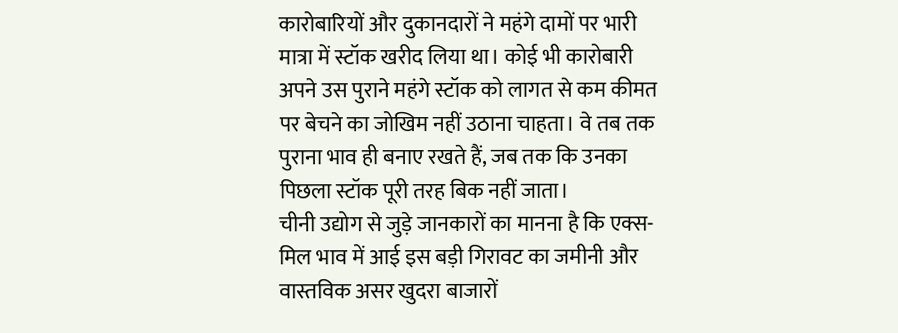कारोबारियों और दुकानदारों ने महंगे दामों पर भारी मात्रा में स्टॉक खरीद लिया था। कोई भी कारोबारी अपने उस पुराने महंगे स्टॉक को लागत से कम कीमत पर बेचने का जोखिम नहीं उठाना चाहता। वे तब तक पुराना भाव ही बनाए रखते हैं, जब तक कि उनका पिछला स्टॉक पूरी तरह बिक नहीं जाता।
चीनी उद्योग से जुड़े जानकारों का मानना है कि एक्स-मिल भाव में आई इस बड़ी गिरावट का जमीनी और वास्तविक असर खुदरा बाजारों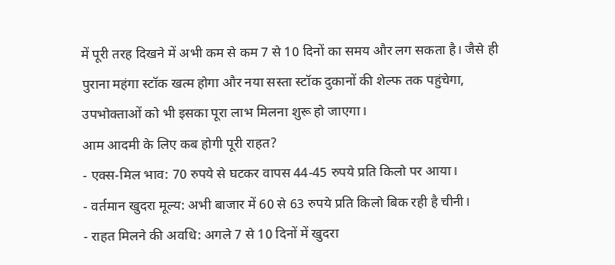में पूरी तरह दिखने में अभी कम से कम 7 से 10 दिनों का समय और लग सकता है। जैसे ही पुराना महंगा स्टॉक खत्म होगा और नया सस्ता स्टॉक दुकानों की शेल्फ तक पहुंचेगा, उपभोक्ताओं को भी इसका पूरा लाभ मिलना शुरू हो जाएगा।
आम आदमी के लिए कब होगी पूरी राहत?
- एक्स-मिल भाव: 70 रुपये से घटकर वापस 44-45 रुपये प्रति किलो पर आया।
- वर्तमान खुदरा मूल्य: अभी बाजार में 60 से 63 रुपये प्रति किलो बिक रही है चीनी।
- राहत मिलने की अवधि: अगले 7 से 10 दिनों में खुदरा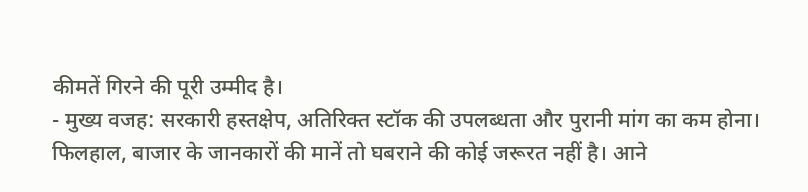कीमतें गिरने की पूरी उम्मीद है।
- मुख्य वजह: सरकारी हस्तक्षेप, अतिरिक्त स्टॉक की उपलब्धता और पुरानी मांग का कम होना।
फिलहाल, बाजार के जानकारों की मानें तो घबराने की कोई जरूरत नहीं है। आने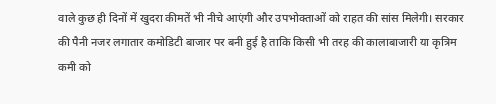वाले कुछ ही दिनों में खुदरा कीमतें भी नीचे आएंगी और उपभोक्ताओं को राहत की सांस मिलेगी। सरकार की पैनी नजर लगातार कमोडिटी बाजार पर बनी हुई है ताकि किसी भी तरह की कालाबाजारी या कृत्रिम कमी को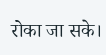रोका जा सके।